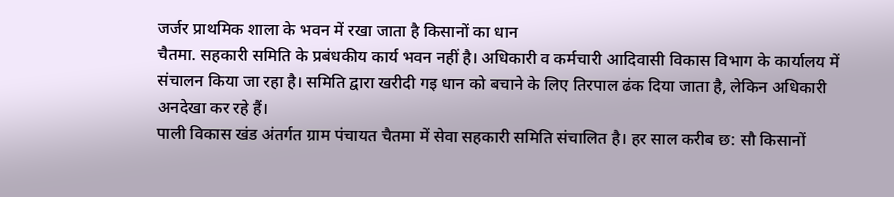जर्जर प्राथमिक शाला के भवन में रखा जाता है किसानों का धान
चैतमा. सहकारी समिति के प्रबंधकीय कार्य भवन नहीं है। अधिकारी व कर्मचारी आदिवासी विकास विभाग के कार्यालय में संचालन किया जा रहा है। समिति द्वारा खरीदी गइ धान को बचाने के लिए तिरपाल ढंक दिया जाता है, लेकिन अधिकारी अनदेखा कर रहे हैं।
पाली विकास खंड अंतर्गत ग्राम पंचायत चैतमा में सेवा सहकारी समिति संचालित है। हर साल करीब छ: सौ किसानों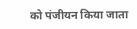को पंजीयन किया जाता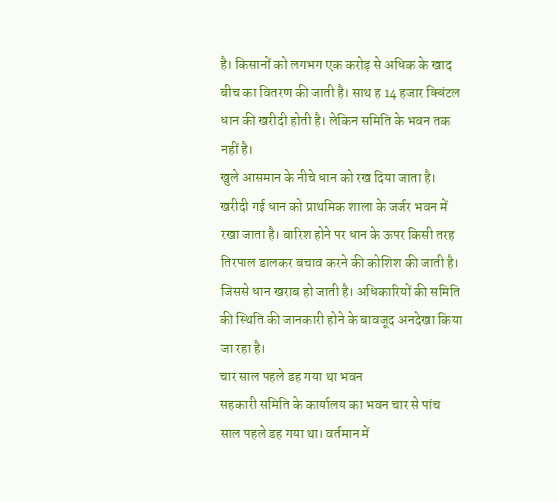है। किसानों को लगभग एक करोड़ से अधिक के खाद बीच का वितरण की जाती है। साथ ह 14 हजार क्विंटल धान की खरीदी होती है। लेकिन समिति के भवन तक नहीं है।
खुले आसमान के नीचे धान को रख दिया जाता है। खरीदी गई धान को प्राथमिक शाला के जर्जर भवन में रखा जाता है। बारिश होने पर धान के ऊपर किसी तरह तिरपाल डालकर बचाव करने की कोशिश की जाती है। जिससे धान खराब हो जाती है। अधिकारियों की समिति की स्थिति की जानकारी होने के बावजूद अनदेखा किया जा रहा है।
चार साल पहले डह गया था भवन
सहकारी समिति के कार्यालय का भवन चार से पांच साल पहले डह गया था। वर्तमान में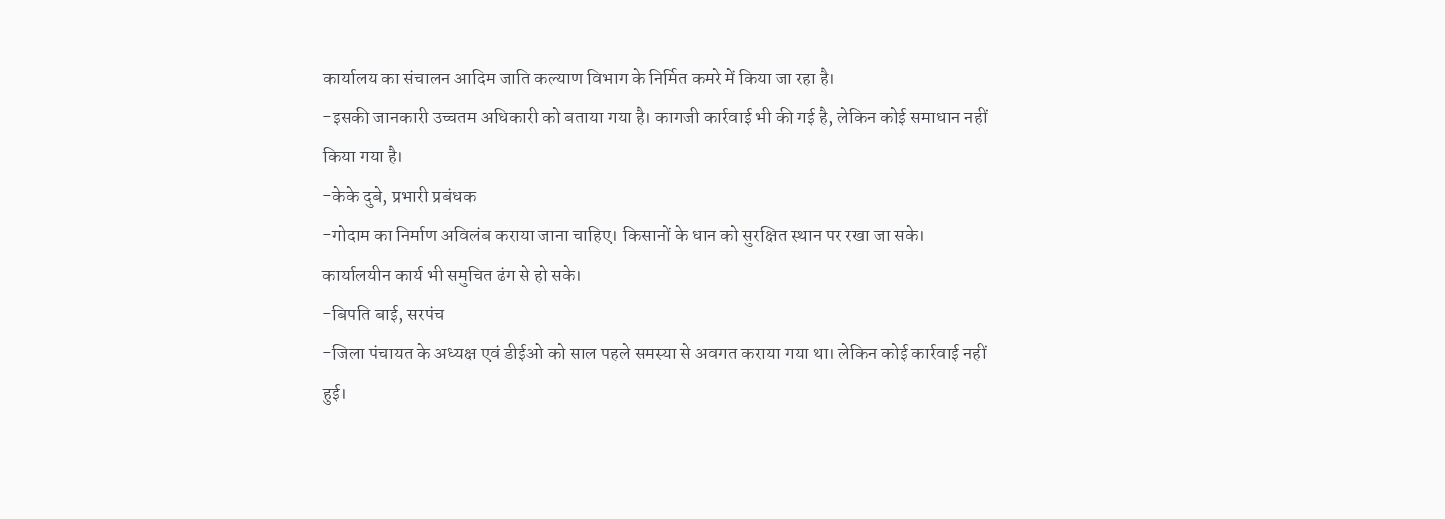कार्यालय का संचालन आदिम जाति कल्याण विभाग के निर्मित कमरे में किया जा रहा है।
-इसकी जानकारी उच्चतम अधिकारी को बताया गया है। कागजी कार्रवाई भी की गई है, लेकिन कोई समाधान नहीं किया गया है।
-केके दुबे, प्रभारी प्रबंधक
-गोदाम का निर्माण अविलंब कराया जाना चाहिए। किसानों के धान को सुरक्षित स्थान पर रखा जा सके। कार्यालयीन कार्य भी समुचित ढंग से हो सके।
-बिपति बाई, सरपंच
-जिला पंचायत के अध्यक्ष एवं डीईओ को साल पहले समस्या से अवगत कराया गया था। लेकिन कोई कार्रवाई नहीं हुई।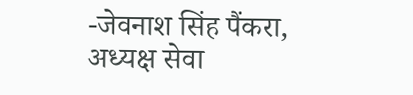-जेवनाश सिंह पैंकरा, अध्यक्ष सेवा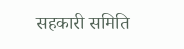सहकारी समिति